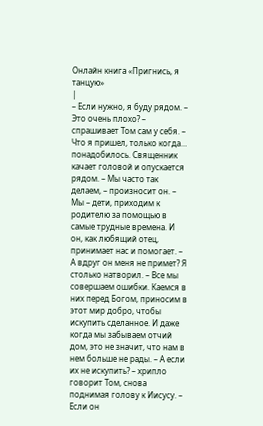Онлайн книга «Пригнись, я танцую»
|
– Если нужно, я буду рядом. – Это очень плохо? – спрашивает Том сам у себя. – Что я пришел, только когда… понадобилось. Священник качает головой и опускается рядом. – Мы часто так делаем, – произносит он. – Мы – дети, приходим к родителю за помощью в самые трудные времена. И он, как любящий отец, принимает нас и помогает. – А вдруг он меня не примет? Я столько натворил. – Все мы совершаем ошибки. Каемся в них перед Богом, приносим в этот мир добро, чтобы искупить сделанное. И даже когда мы забываем отчий дом, это не значит, что нам в нем больше не рады. – А если их не искупить? – хрипло говорит Том, снова поднимая голову к Иисусу. – Если он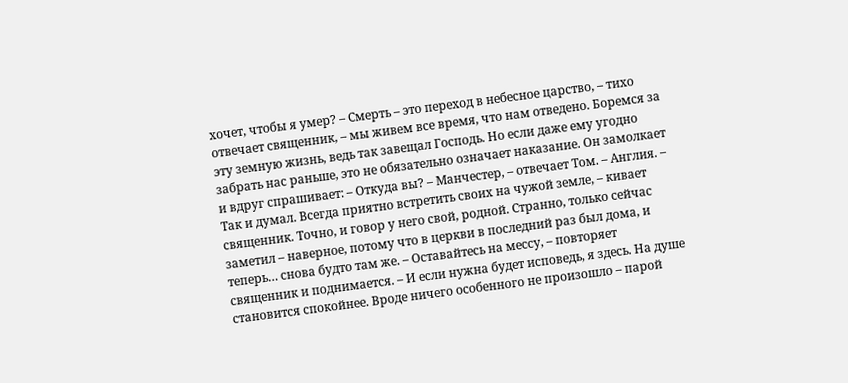хочет, чтобы я умер? – Смерть – это переход в небесное царство, – тихо отвечает священник, – мы живем все время, что нам отведено. Боремся за эту земную жизнь, ведь так завещал Господь. Но если даже ему угодно забрать нас раньше, это не обязательно означает наказание. Он замолкает и вдруг спрашивает: – Откуда вы? – Манчестер, – отвечает Том. – Англия. – Так и думал. Всегда приятно встретить своих на чужой земле, – кивает священник. Точно, и говор у него свой, родной. Странно, только сейчас заметил – наверное, потому что в церкви в последний раз был дома, и теперь… снова будто там же. – Оставайтесь на мессу, – повторяет священник и поднимается. – И если нужна будет исповедь, я здесь. На душе становится спокойнее. Вроде ничего особенного не произошло – парой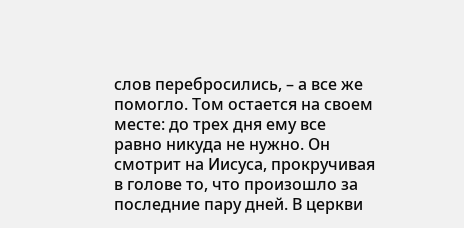слов перебросились, – а все же помогло. Том остается на своем месте: до трех дня ему все равно никуда не нужно. Он смотрит на Иисуса, прокручивая в голове то, что произошло за последние пару дней. В церкви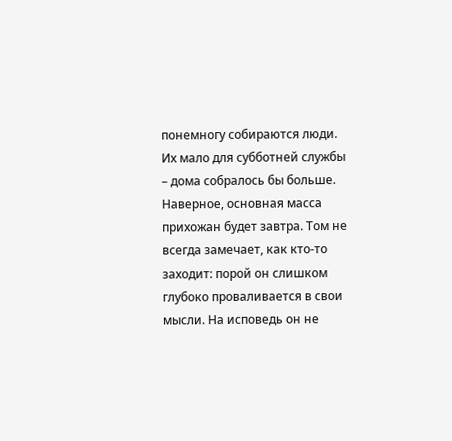понемногу собираются люди. Их мало для субботней службы – дома собралось бы больше. Наверное, основная масса прихожан будет завтра. Том не всегда замечает, как кто-то заходит: порой он слишком глубоко проваливается в свои мысли. На исповедь он не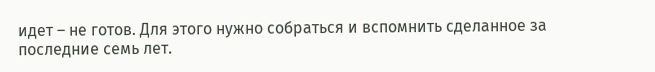идет – не готов. Для этого нужно собраться и вспомнить сделанное за последние семь лет.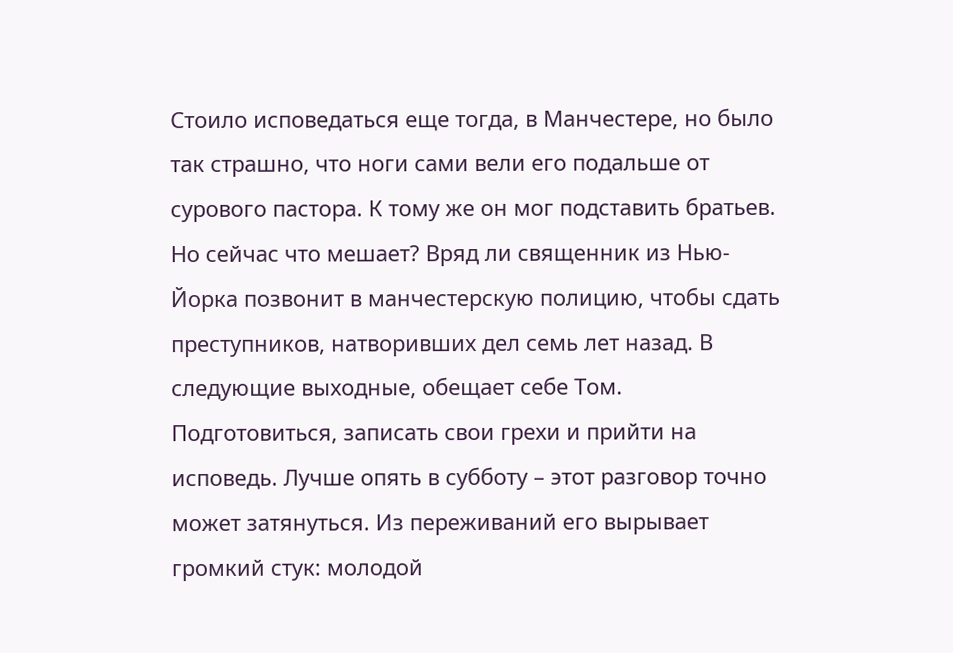Стоило исповедаться еще тогда, в Манчестере, но было так страшно, что ноги сами вели его подальше от сурового пастора. К тому же он мог подставить братьев. Но сейчас что мешает? Вряд ли священник из Нью-Йорка позвонит в манчестерскую полицию, чтобы сдать преступников, натворивших дел семь лет назад. В следующие выходные, обещает себе Том. Подготовиться, записать свои грехи и прийти на исповедь. Лучше опять в субботу – этот разговор точно может затянуться. Из переживаний его вырывает громкий стук: молодой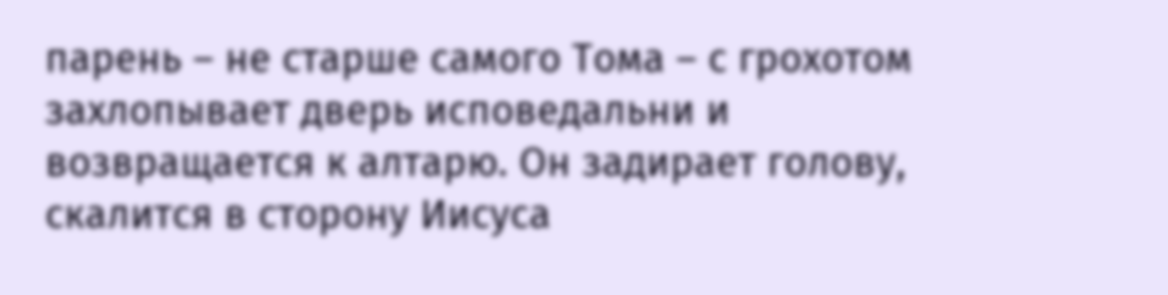парень – не старше самого Тома – с грохотом захлопывает дверь исповедальни и возвращается к алтарю. Он задирает голову, скалится в сторону Иисуса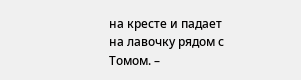на кресте и падает на лавочку рядом с Томом. –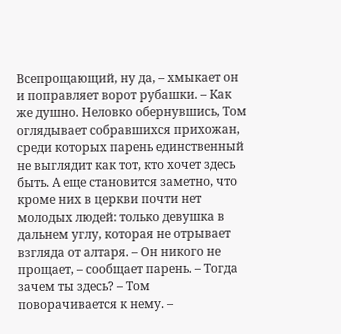Всепрощающий, ну да, – хмыкает он и поправляет ворот рубашки. – Как же душно. Неловко обернувшись, Том оглядывает собравшихся прихожан, среди которых парень единственный не выглядит как тот, кто хочет здесь быть. А еще становится заметно, что кроме них в церкви почти нет молодых людей: только девушка в дальнем углу, которая не отрывает взгляда от алтаря. – Он никого не прощает, – сообщает парень. – Тогда зачем ты здесь? – Том поворачивается к нему. –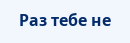Раз тебе не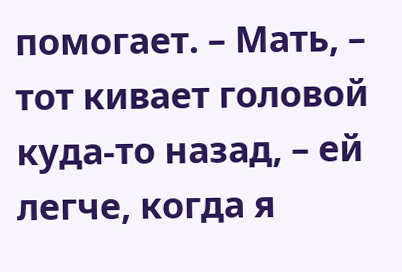помогает. – Мать, – тот кивает головой куда-то назад, – ей легче, когда я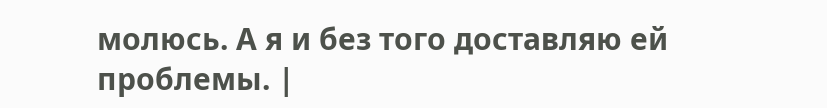молюсь. А я и без того доставляю ей проблемы. |